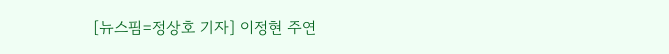[뉴스핌=정상호 기자] 이정현 주연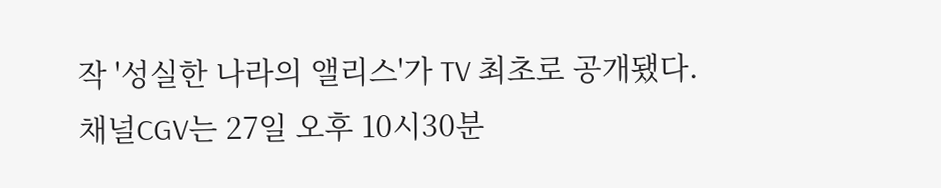작 '성실한 나라의 앨리스'가 TV 최초로 공개됐다.
채널CGV는 27일 오후 10시30분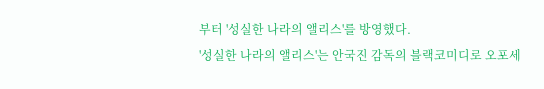부터 '성실한 나라의 앨리스'를 방영했다.
'성실한 나라의 앨리스'는 안국진 감독의 블랙코미디로 오포세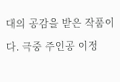대의 공감을 받은 작품이다. 극중 주인공 이정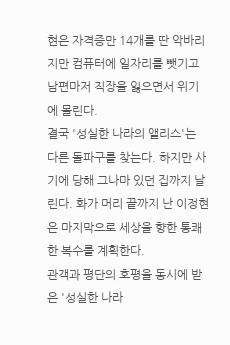현은 자격증만 14개를 딴 악바리지만 컴퓨터에 일자리를 뺏기고 남편마저 직장을 잃으면서 위기에 몰린다.
결국 '성실한 나라의 앨리스'는 다른 돌파구를 찾는다. 하지만 사기에 당해 그나마 있던 집까지 날린다. 화가 머리 끝까지 난 이정현은 마지막으로 세상을 향한 통쾌한 복수를 계획한다.
관객과 평단의 호평을 동시에 받은 '성실한 나라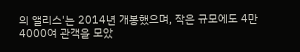의 앨리스'는 2014년 개봉했으며, 작은 규모에도 4만4000여 관객을 모았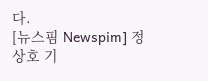다.
[뉴스핌 Newspim] 정상호 기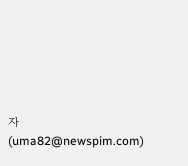자 (uma82@newspim.com)